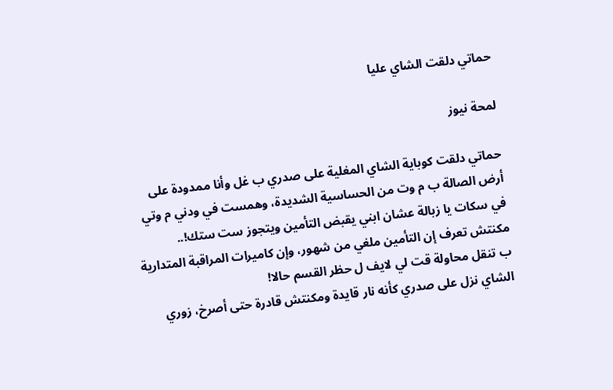حماتي دلقت الشاي عليا

لمحة نيوز

حماتي دلقت كوباية الشاي المغلية على صدري ب غل وأنا ممدودة على أرض الصالة ب م وت من الحساسية الشديدة، وهمست في ودني م وتي في سكات يا زبالة عشان ابني يقبض التأمين ويتجوز ست ستك!.. مكنتش تعرف إن التأمين ملغي من شهور، وإن كاميرات المراقبة المتدارية ب تنقل محاولة قت لي لايف ل حظر القسم حالا!
الشاي نزل على صدري كأنه نار قايدة ومكنتش قادرة حتى أصرخ، زوري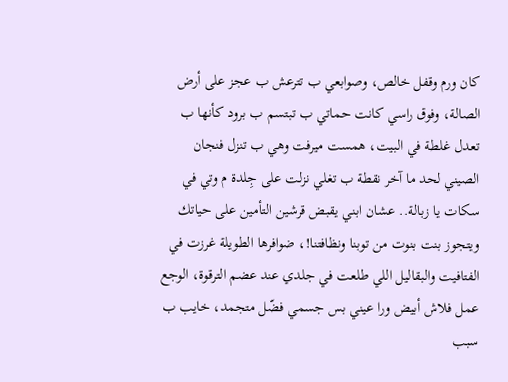كان ورم وقفل خالص، وصوابعي ب تترعش ب عجز على أرض الصالة، وفوق راسي كانت حماتي ب تبتسم ب برود كأنها ب تعدل غلطة في البيت، همست ميرفت وهي ب تنزل فنجان الصيني لحد ما آخر نقطة ب تغلي نزلت على جِلدة م وتي في سكات يا زبالة.. عشان ابني يقبض قرشين التأمين على حياتك ويتجوز بنت بنوت من توبنا ونظافتنا!، ضوافرها الطويلة غرزت في الفتافيت والبقاليل اللي طلعت في جلدي عند عضم الترقوة، الوجع عمل فلاش أبيض ورا عيني بس جسمي فضّل متجمد، خايب ب سبب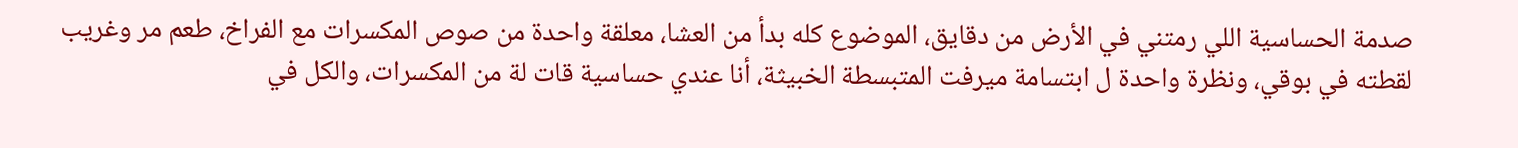صدمة الحساسية اللي رمتني في الأرض من دقايق، الموضوع كله بدأ من العشا، معلقة واحدة من صوص المكسرات مع الفراخ، طعم مر وغريب لقطته في بوقي، ونظرة واحدة ل ابتسامة ميرفت المتبسطة الخبيثة، أنا عندي حساسية قات لة من المكسرات، والكل في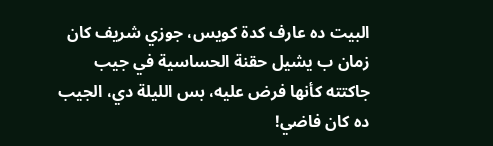البيت ده عارف كدة كويس، جوزي شريف كان زمان ب يشيل حقنة الحساسية في جيب جاكتته كأنها فرض عليه، بس الليلة دي، الجيب ده كان فاضي!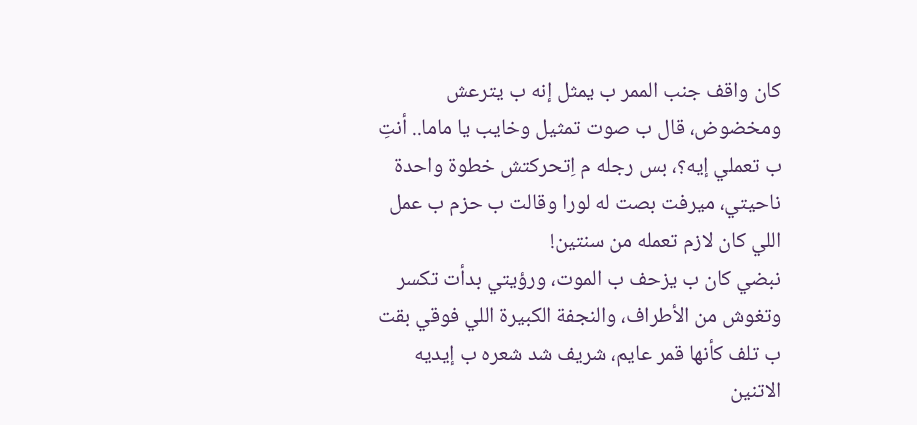كان واقف جنب الممر ب يمثل إنه ب يترعش ومخضوض، قال ب صوت تمثيل وخايب يا ماما.. أنتِ ب تعملي إيه؟، بس رجله م اِتحركتش خطوة واحدة ناحيتي، ميرفت بصت له لورا وقالت ب حزم ب عمل اللي كان لازم تعمله من سنتين!
نبضي كان ب يزحف ب الموت، ورؤيتي بدأت تكسر وتغوش من الأطراف، والنجفة الكبيرة اللي فوقي بقت ب تلف كأنها قمر عايم، شريف شد شعره ب إيديه الاتنين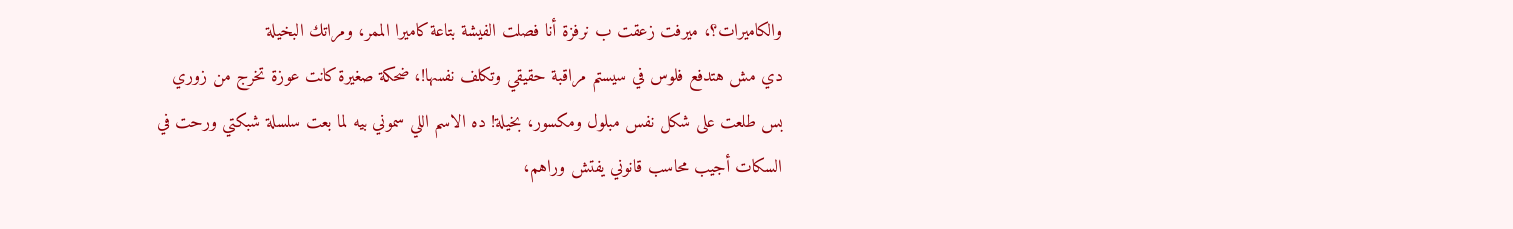والكاميرات؟، ميرفت زعقت ب نرفزة أنا فصلت الفيشة بتاعة كاميرا الممر، ومراتك البخيلة
دي مش هتدفع فلوس في سيستم مراقبة حقيقي وتكلف نفسها!، ضحكة صغيرة كانت عوزة تخرج من زوري بس طلعت على شكل نفس مبلول ومكسور، بخيلة! ده الاسم اللي سموني بيه لما بعت سلسلة شبكتي ورحت في السكات أجيب محاسب قانوني يفتش وراهم،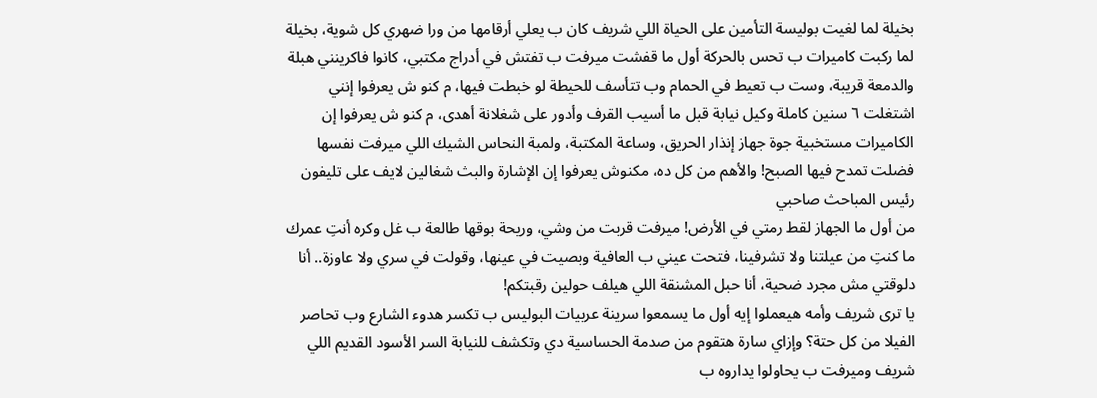بخيلة لما لغيت بوليسة التأمين على الحياة اللي شريف كان ب يعلي أرقامها من ورا ضهري كل شوية، بخيلة لما ركبت كاميرات ب تحس بالحركة أول ما قفشت ميرفت ب تفتش في أدراج مكتبي، كانوا فاكرينني هبلة والدمعة قريبة، وست ب تعيط في الحمام وب تتأسف للحيطة لو خبطت فيها، م كنو ش يعرفوا إنني اشتغلت ٦ سنين كاملة وكيل نيابة قبل ما أسيب القرف وأدور على شغلانة أهدى، م كنو ش يعرفوا إن الكاميرات مستخبية جوة جهاز إنذار الحريق، وساعة المكتبة، ولمبة النحاس الشيك اللي ميرفت نفسها فضلت تمدح فيها الصبح! والأهم من كل ده، مكنوش يعرفوا إن الإشارة والبث شغالين لايف على تليفون رئيس المباحث صاحبي
من أول ما الجهاز لقط رمتي في الأرض! ميرفت قربت من وشي، وريحة بوقها طالعة ب غل وكره أنتِ عمرك ما كنتِ من عيلتنا ولا تشرفينا، فتحت عيني ب العافية وبصيت في عينها، وقولت في سري ولا عاوزة.. أنا دلوقتي مش مجرد ضحية، أنا حبل المشنقة اللي هيلف حولين رقبتكم!
يا ترى شريف وأمه هيعملوا إيه أول ما يسمعوا سرينة عربيات البوليس ب تكسر هدوء الشارع وب تحاصر الفيلا من كل حتة؟ وإزاي سارة هتقوم من صدمة الحساسية دي وتكشف للنيابة السر الأسود القديم اللي شريف وميرفت ب يحاولوا يداروه ب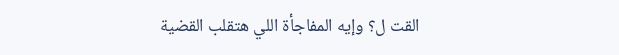القت ل؟ وإيه المفاجأة اللي هتقلب القضية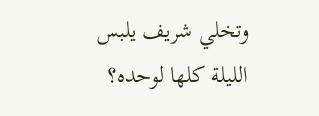وتخلي شريف يلبس الليلة كلها لوحده؟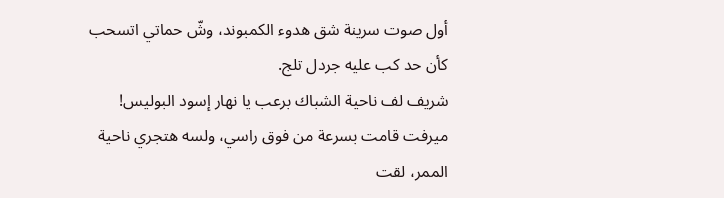أول صوت سرينة شق هدوء الكمبوند، وشّ حماتي اتسحب كأن حد كب عليه جردل تلج.
شريف لف ناحية الشباك برعب يا نهار إسود البوليس!
ميرفت قامت بسرعة من فوق راسي، ولسه هتجري ناحية الممر، لقت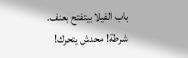باب الفيلا بيتفتح بعنف.
شرطة! محدش يتحرك!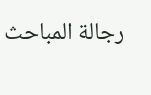رجالة المباحث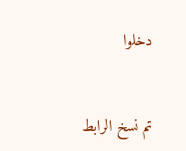دخلوا


تم نسخ الرابط